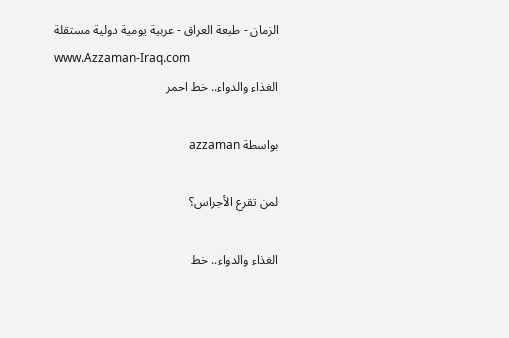الزمان - طبعة العراق - عربية يومية دولية مستقلة
www.Azzaman-Iraq.com
الغذاء والدواء.. خط احمر

بواسطة azzaman

لمن تقرع الأجراس؟

الغذاء والدواء.. خط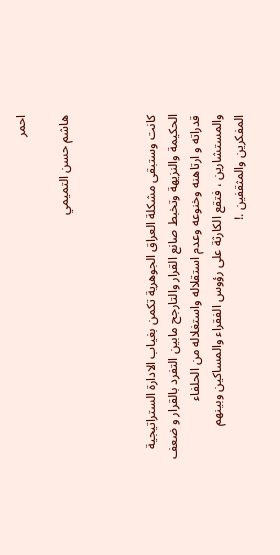احمر

هاشم حسن التميمي



كانت وستبقى مشكلة العراق الجوهرية تكمن بغياب الادارة الستراتيجية الحكيمة والنزيهة وتخبط صانع القرار والتارجح مابين التفرد بالقرار و ضعف قدراته و ارتاهنه وخنوعه وعدم استقلاله واستغلاله من الحلفاء والمستشارين ، فتقع الكارثة على رؤوس الفقراء والمساكين وبينهم المفكرين والمثقفين .!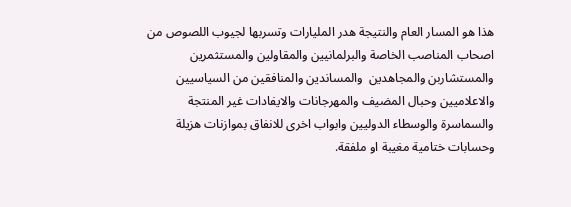هذا هو المسار العام والنتيجة هدر المليارات وتسربها لجيوب اللصوص من اصحاب المناصب الخاصة والبرلمانيين والمقاولين والمستثمرين والمستشاربن والمجاهدين  والمساندين والمنافقين من السياسيين والاعلاميين وحبال المضيف والمهرجانات والايفادات غير المنتجة والسماسرة والوسطاء الدوليين وابواب اخرى للانفاق بموازنات هزيلة وحسابات ختامية مغيبة او ملفقة.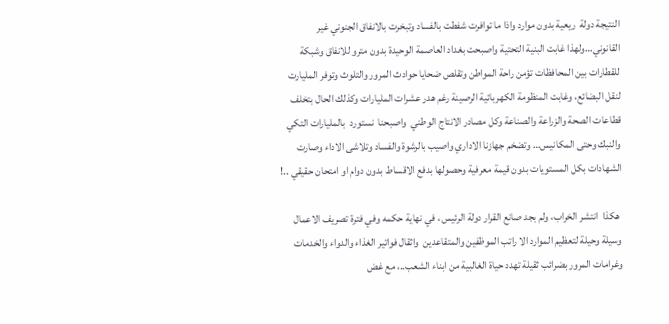النتيجة دولة  ريعية بدون موارد واذا ما توافرت شفطت بالفساد وتبخرت بالانفاق الجنوني غير القانوني…ولهذا غابت البنية التحتية واصبحت بغداد العاصمة الوحيدة بدون مترو للانفاق وشبكة للقطارات بين المحافظات تؤمن راحة المواطن وتقلص ضحايا حوادث المرور والتلوث وتوفر المليارت  لنقل البضائع، وغابت المنظومة الكهربائية الرصينة رغم هدر عشرات المليارات وكذلك الحال بتخلف قطاعات الصحة والزراعة والصناعة وكل مصادر الانتاج الوطني  واصبحنا  نستورد  بالمليارات التكي والنبك وحتى المكانيس… وتضخم جهازنا الاداري واصيب بالرشوة والفساد وتلاشى الاداء وصارت الشهادات بكل المستويات بدون قيمة معرفية وحصولها بدفع الاقساط بدون دوام او امتحان حقيقي ..!

 هكذا  انتشر الخراب، ولم بجد صانع القرار دولة الرئيس ، في نهاية حكمه وفي فترة تصريف الاعمال وسيلة وحيلة لتعظيم الموارد الا راتب الموظفين والمتقاعدين  واثقال فواتير الغذاء والدواء والخدمات وغرامات المرور بضرائب ثقيلة تهدد حياة الغالبية من ابناء الشعب..، مع غض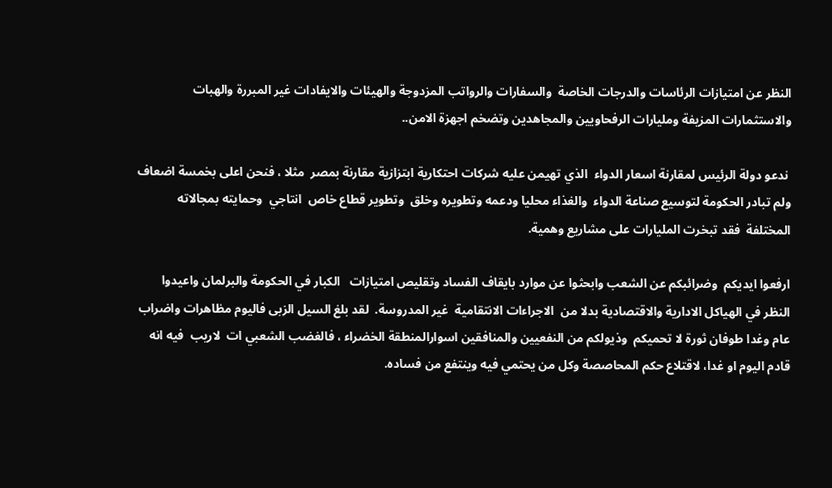النظر عن امتيازات الرئاسات والدرجات الخاصة  والسفارات والرواتب المزدوجة والهيئات والايفادات غير المبررة والهبات والاستثمارات المزيفة ومليارات الرفحاويين والمجاهدين وتضخم اجهزة الامن..

 ندعو دولة الرئيس لمقارنة اسعار الدواء  الذي تهيمن عليه شركات احتكارية ابتزازية مقارنة بمصر  مثلا ، فنحن اعلى بخمسة اضعاف  ولم تبادر الحكومة لتوسيع صناعة الدواء  والغذاء محليا ودعمه وتطويره وخلق  وتطوير قطاع خاص  انتاجي  وحمايته بمجالاته المختلفة  فقد تبخرت المليارات على مشاريع وهمية.

ارفعوا ايديكم  وضرائبكم عن الشعب وابحثوا عن موارد بايقاف الفساد وتقليص امتيازات   الكبار في الحكومة والبرلمان واعيدوا النظر في الهياكل الادارية والاقتصادية بدلا من  الاجراءات الانتقامية  غير المدروسة.  لقد بلغ السيل الزبى فاليوم مظاهرات واضراب عام وغدا طوفان ثورة لا تحميكم  وذيولكم من النفعيين والمنافقين اسوارالمنطقة الخضراء ، فالغضب الشعبي ات  لاريب  فيه انه قادم اليوم او غدا، لاقتلاع حكم المحاصصة وكل من يحتمي فيه وينتفع من فساده.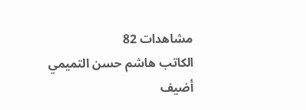مشاهدات 82
الكاتب هاشم حسن التميمي
أضيف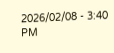2026/02/08 - 3:40 PM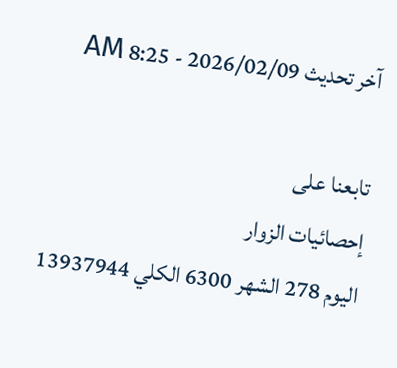آخر تحديث 2026/02/09 - 8:25 AM

تابعنا على
إحصائيات الزوار
اليوم 278 الشهر 6300 الكلي 13937944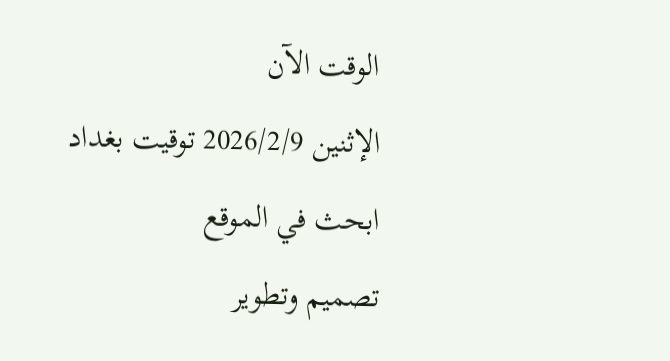الوقت الآن
الإثنين 2026/2/9 توقيت بغداد
ابحث في الموقع
تصميم وتطوير